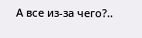А все из-за чего?..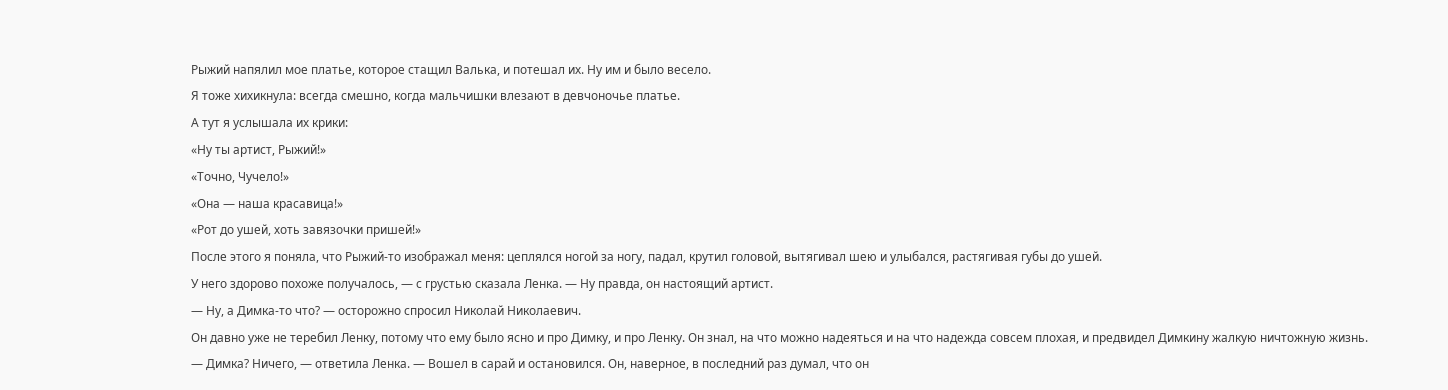Рыжий напялил мое платье, которое стащил Валька, и потешал их. Ну им и было весело.
Я тоже хихикнула: всегда смешно, когда мальчишки влезают в девчоночье платье.
А тут я услышала их крики:
«Ну ты артист, Рыжий!»
«Точно, Чучело!»
«Она — наша красавица!»
«Рот до ушей, хоть завязочки пришей!»
После этого я поняла, что Рыжий-то изображал меня: цеплялся ногой за ногу, падал, крутил головой, вытягивал шею и улыбался, растягивая губы до ушей.
У него здорово похоже получалось, — с грустью сказала Ленка. — Ну правда, он настоящий артист.
— Ну, а Димка-то что? — осторожно спросил Николай Николаевич.
Он давно уже не теребил Ленку, потому что ему было ясно и про Димку, и про Ленку. Он знал, на что можно надеяться и на что надежда совсем плохая, и предвидел Димкину жалкую ничтожную жизнь.
— Димка? Ничего, — ответила Ленка. — Вошел в сарай и остановился. Он, наверное, в последний раз думал, что он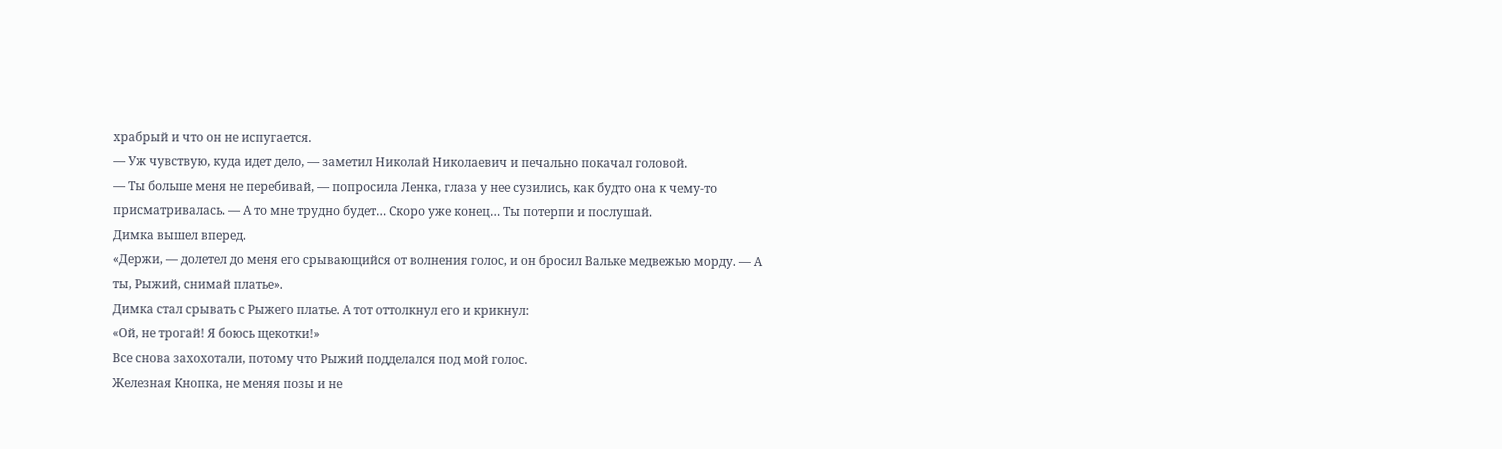храбрый и что он не испугается.
— Уж чувствую, куда идет дело, — заметил Николай Николаевич и печально покачал головой.
— Ты больше меня не перебивай, — попросила Ленка, глаза у нее сузились, как будто она к чему-то присматривалась. — А то мне трудно будет… Скоро уже конец… Ты потерпи и послушай.
Димка вышел вперед.
«Держи, — долетел до меня его срывающийся от волнения голос, и он бросил Вальке медвежью морду. — А ты, Рыжий, снимай платье».
Димка стал срывать с Рыжего платье. А тот оттолкнул его и крикнул:
«Ой, не трогай! Я боюсь щекотки!»
Все снова захохотали, потому что Рыжий подделался под мой голос.
Железная Кнопка, не меняя позы и не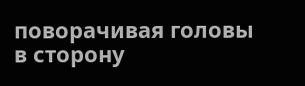поворачивая головы в сторону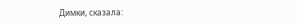Димки, сказала: